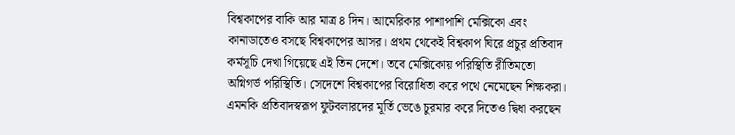বিশ্বকাপের বাকি আর মাত্র ৪ দিন। আমেরিকার পাশাপাশি মেক্সিকো এবং কানাডাতেও বসছে বিশ্বকাপের আসর। প্রথম থেকেই বিশ্বকাপ ঘিরে প্রচুর প্রতিবাদ কর্মসূচি দেখা গিয়েছে এই তিন দেশে। তবে মেক্সিকোয় পরিস্থিতি রীতিমতো অগ্নিগর্ভ পরিস্থিতি। সেদেশে বিশ্বকাপের বিরোধিতা করে পথে নেমেছেন শিক্ষকরা। এমনকি প্রতিবাদস্বরূপ ফুটবলারদের মূর্তি ভেঙে চুরমার করে দিতেও দ্বিধা করছেন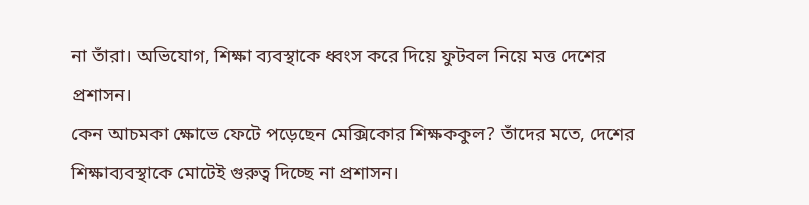না তাঁরা। অভিযোগ, শিক্ষা ব্যবস্থাকে ধ্বংস করে দিয়ে ফুটবল নিয়ে মত্ত দেশের প্রশাসন।
কেন আচমকা ক্ষোভে ফেটে পড়েছেন মেক্সিকোর শিক্ষককুল? তাঁদের মতে, দেশের শিক্ষাব্যবস্থাকে মোটেই গুরুত্ব দিচ্ছে না প্রশাসন।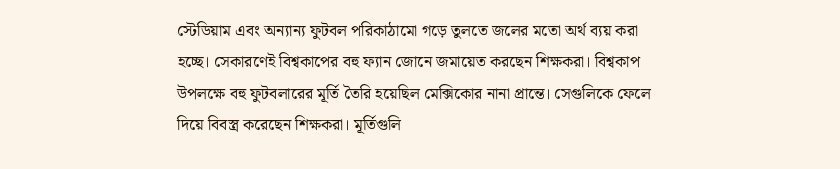স্টেডিয়াম এবং অন্যান্য ফুটবল পরিকাঠামো গড়ে তুলতে জলের মতো অর্থ ব্যয় করা হচ্ছে। সেকারণেই বিশ্বকাপের বহু ফ্যান জোনে জমায়েত করছেন শিক্ষকরা। বিশ্বকাপ উপলক্ষে বহু ফুটবলারের মূর্তি তৈরি হয়েছিল মেক্সিকোর নানা প্রান্তে। সেগুলিকে ফেলে দিয়ে বিবস্ত্র করেছেন শিক্ষকরা। মূর্তিগুলি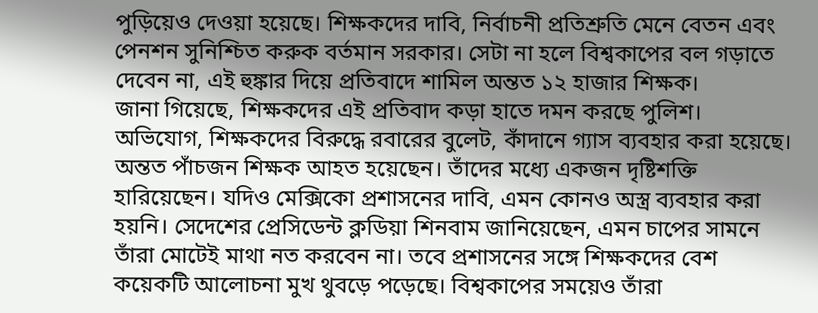পুড়িয়েও দেওয়া হয়েছে। শিক্ষকদের দাবি, নির্বাচনী প্রতিশ্রুতি মেনে বেতন এবং পেনশন সুনিশ্চিত করুক বর্তমান সরকার। সেটা না হলে বিশ্বকাপের বল গড়াতে দেবেন না, এই হুঙ্কার দিয়ে প্রতিবাদে শামিল অন্তত ১২ হাজার শিক্ষক।
জানা গিয়েছে, শিক্ষকদের এই প্রতিবাদ কড়া হাতে দমন করছে পুলিশ। অভিযোগ, শিক্ষকদের বিরুদ্ধে রবারের বুলেট, কাঁদানে গ্যাস ব্যবহার করা হয়েছে। অন্তত পাঁচজন শিক্ষক আহত হয়েছেন। তাঁদের মধ্যে একজন দৃষ্টিশক্তি হারিয়েছেন। যদিও মেক্সিকো প্রশাসনের দাবি, এমন কোনও অস্ত্র ব্যবহার করা হয়নি। সেদেশের প্রেসিডেন্ট ক্লডিয়া শিনবাম জানিয়েছেন, এমন চাপের সামনে তাঁরা মোটেই মাথা নত করবেন না। তবে প্রশাসনের সঙ্গে শিক্ষকদের বেশ কয়েকটি আলোচনা মুখ থুবড়ে পড়েছে। বিশ্বকাপের সময়েও তাঁরা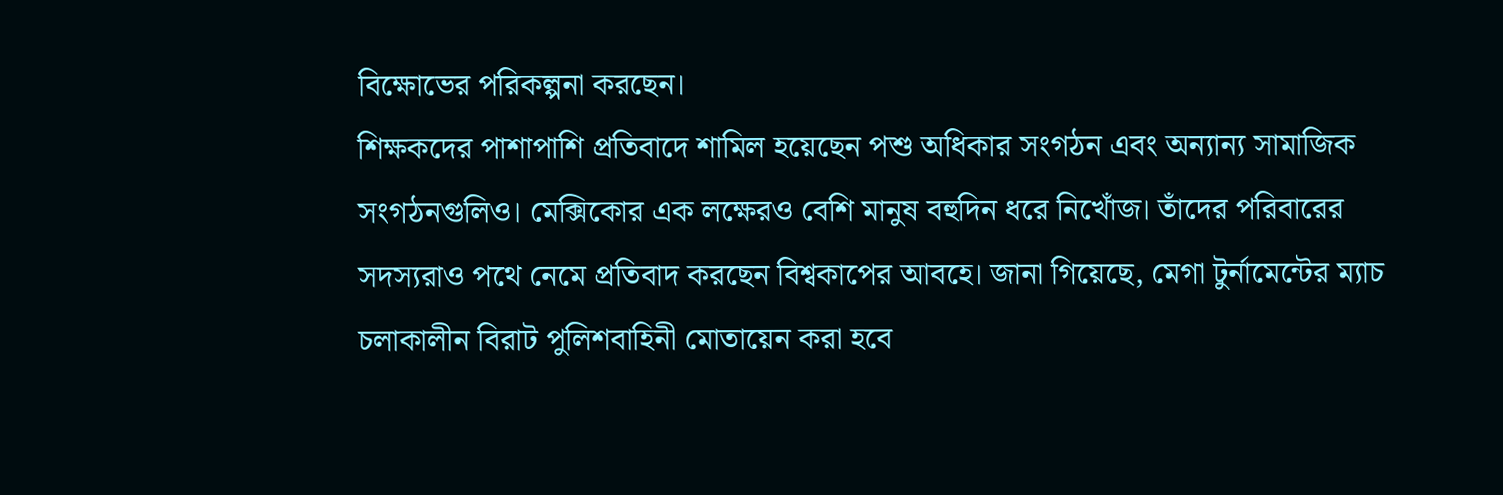বিক্ষোভের পরিকল্পনা করছেন।
শিক্ষকদের পাশাপাশি প্রতিবাদে শামিল হয়েছেন পশু অধিকার সংগঠন এবং অন্যান্য সামাজিক সংগঠনগুলিও। মেক্সিকোর এক লক্ষেরও বেশি মানুষ বহুদিন ধরে নিখোঁজ। তাঁদের পরিবারের সদস্যরাও পথে নেমে প্রতিবাদ করছেন বিশ্বকাপের আবহে। জানা গিয়েছে, মেগা টুর্নামেন্টের ম্যাচ চলাকালীন বিরাট পুলিশবাহিনী মোতায়েন করা হবে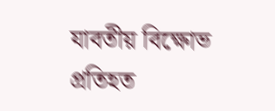যাবতীয় বিক্ষোভ প্রতিহত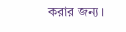করার জন্য।